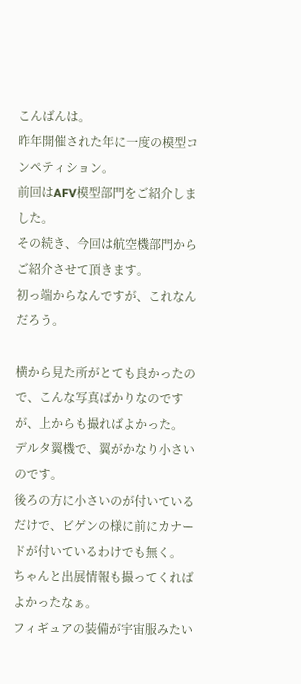こんばんは。
昨年開催された年に一度の模型コンペティション。
前回はAFV模型部門をご紹介しました。
その続き、今回は航空機部門からご紹介させて頂きます。
初っ端からなんですが、これなんだろう。

横から見た所がとても良かったので、こんな写真ばかりなのですが、上からも撮ればよかった。
デルタ翼機で、翼がかなり小さいのです。
後ろの方に小さいのが付いているだけで、ビゲンの様に前にカナードが付いているわけでも無く。
ちゃんと出展情報も撮ってくればよかったなぁ。
フィギュアの装備が宇宙服みたい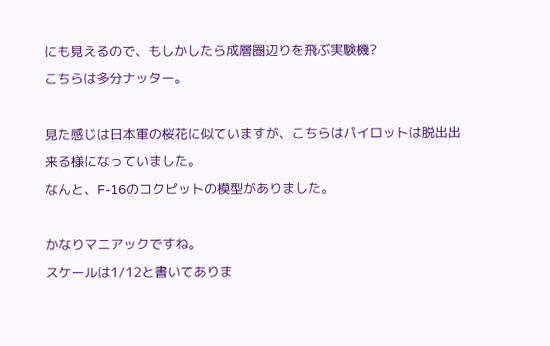にも見えるので、もしかしたら成層圏辺りを飛ぶ実験機?
こちらは多分ナッター。

見た感じは日本軍の桜花に似ていますが、こちらはパイロットは脱出出来る様になっていました。
なんと、F-16のコクピットの模型がありました。

かなりマニアックですね。
スケールは1/12と書いてありま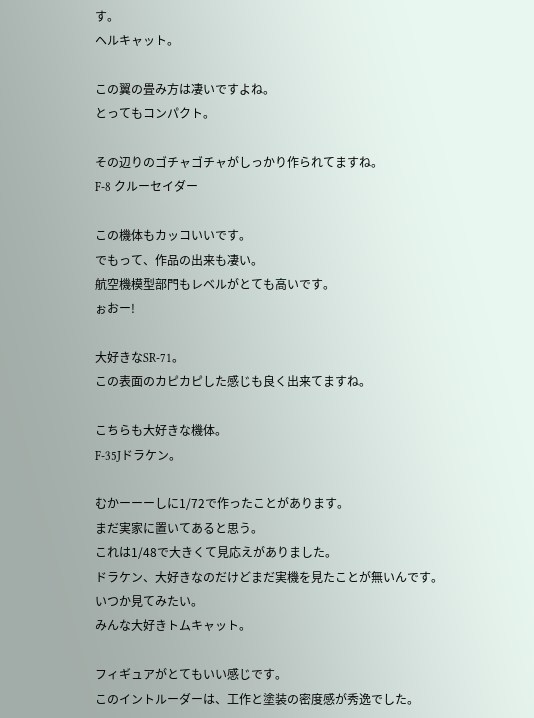す。
ヘルキャット。

この翼の畳み方は凄いですよね。
とってもコンパクト。

その辺りのゴチャゴチャがしっかり作られてますね。
F-8 クルーセイダー

この機体もカッコいいです。
でもって、作品の出来も凄い。
航空機模型部門もレベルがとても高いです。
ぉおー!

大好きなSR-71。
この表面のカピカピした感じも良く出来てますね。

こちらも大好きな機体。
F-35Jドラケン。

むかーーーしに1/72で作ったことがあります。
まだ実家に置いてあると思う。
これは1/48で大きくて見応えがありました。
ドラケン、大好きなのだけどまだ実機を見たことが無いんです。
いつか見てみたい。
みんな大好きトムキャット。

フィギュアがとてもいい感じです。
このイントルーダーは、工作と塗装の密度感が秀逸でした。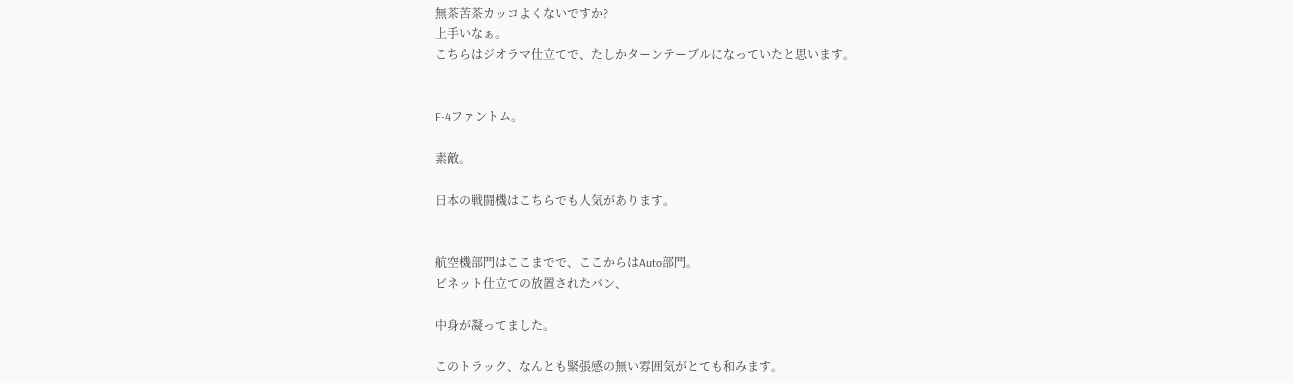無茶苦茶カッコよくないですか?
上手いなぁ。
こちらはジオラマ仕立てで、たしかターンテーブルになっていたと思います。


F-4ファントム。

素敵。

日本の戦闘機はこちらでも人気があります。


航空機部門はここまでで、ここからはAuto部門。
ビネット仕立ての放置されたバン、

中身が凝ってました。

このトラック、なんとも緊張感の無い雰囲気がとても和みます。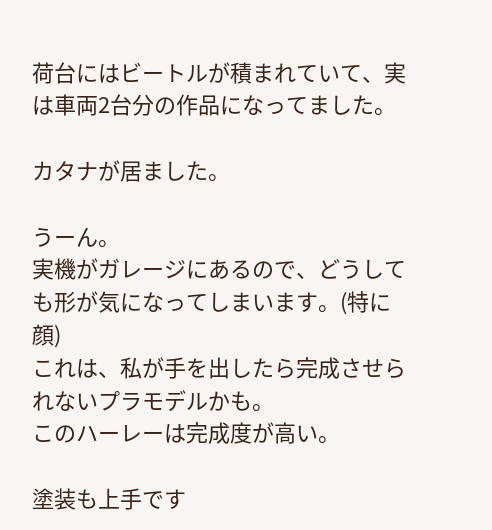荷台にはビートルが積まれていて、実は車両2台分の作品になってました。

カタナが居ました。

うーん。
実機がガレージにあるので、どうしても形が気になってしまいます。(特に顔)
これは、私が手を出したら完成させられないプラモデルかも。
このハーレーは完成度が高い。

塗装も上手です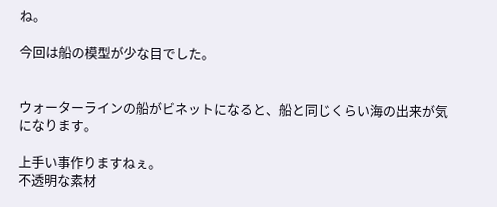ね。

今回は船の模型が少な目でした。


ウォーターラインの船がビネットになると、船と同じくらい海の出来が気になります。

上手い事作りますねぇ。
不透明な素材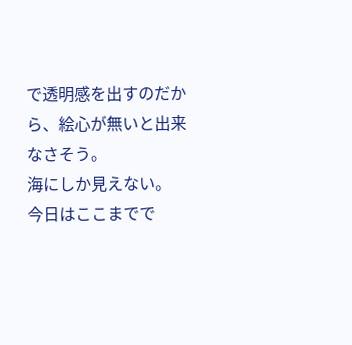で透明感を出すのだから、絵心が無いと出来なさそう。
海にしか見えない。
今日はここまでで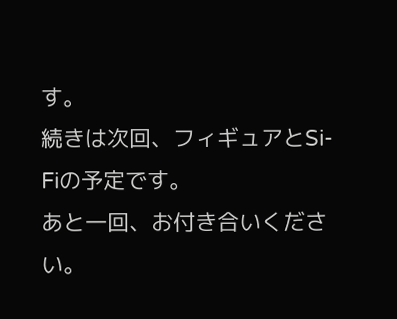す。
続きは次回、フィギュアとSi-Fiの予定です。
あと一回、お付き合いください。